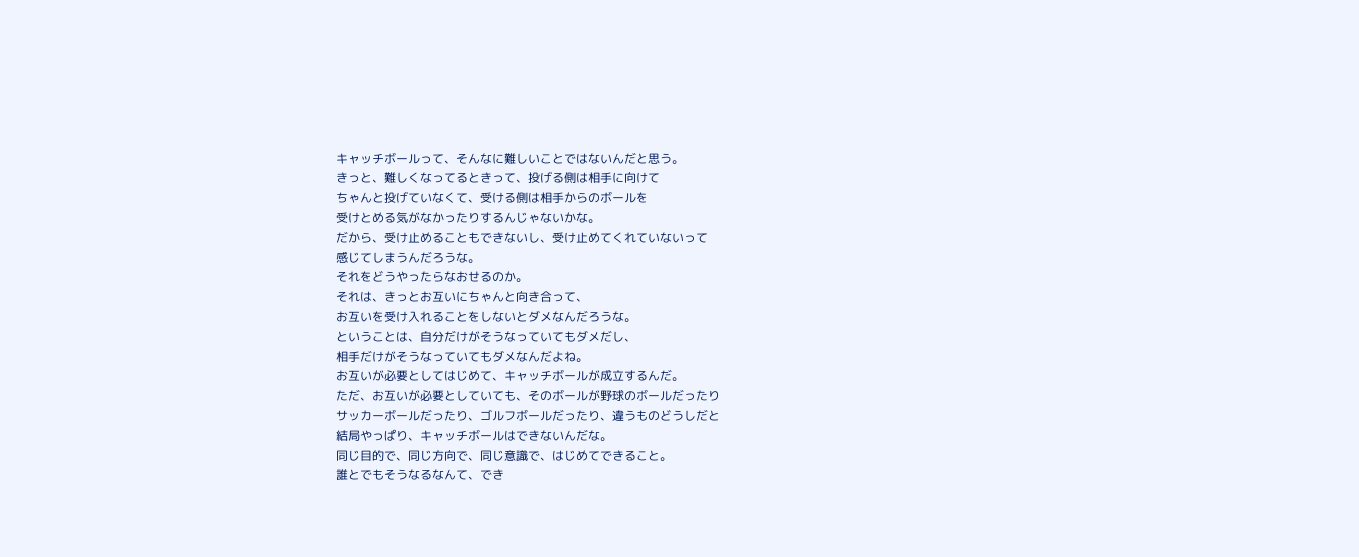キャッチボールって、そんなに難しいことではないんだと思う。
きっと、難しくなってるときって、投げる側は相手に向けて
ちゃんと投げていなくて、受ける側は相手からのボールを
受けとめる気がなかったりするんじゃないかな。
だから、受け止めることもできないし、受け止めてくれていないって
感じてしまうんだろうな。
それをどうやったらなおせるのか。
それは、きっとお互いにちゃんと向き合って、
お互いを受け入れることをしないとダメなんだろうな。
ということは、自分だけがそうなっていてもダメだし、
相手だけがそうなっていてもダメなんだよね。
お互いが必要としてはじめて、キャッチボールが成立するんだ。
ただ、お互いが必要としていても、そのボールが野球のボールだったり
サッカーボールだったり、ゴルフボールだったり、違うものどうしだと
結局やっぱり、キャッチボールはできないんだな。
同じ目的で、同じ方向で、同じ意識で、はじめてできること。
誰とでもそうなるなんて、でき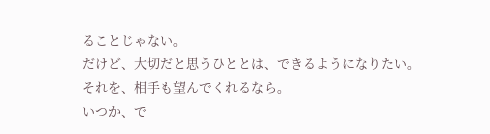ることじゃない。
だけど、大切だと思うひととは、できるようになりたい。
それを、相手も望んでくれるなら。
いつか、で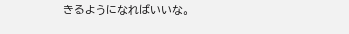きるようになればいいな。